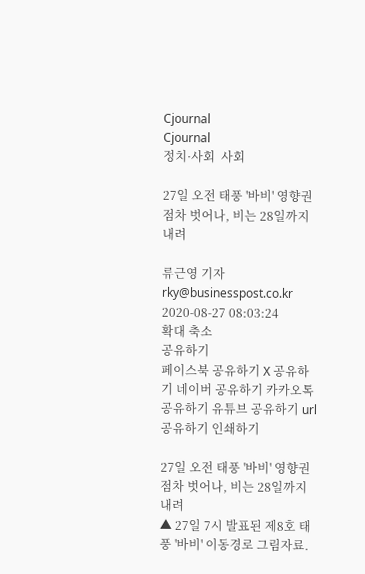Cjournal
Cjournal
정치·사회  사회

27일 오전 태풍 '바비' 영향권 점차 벗어나, 비는 28일까지 내려

류근영 기자 rky@businesspost.co.kr 2020-08-27 08:03:24
확대 축소
공유하기
페이스북 공유하기 X 공유하기 네이버 공유하기 카카오톡 공유하기 유튜브 공유하기 url 공유하기 인쇄하기

27일 오전 태풍 '바비' 영향권 점차 벗어나, 비는 28일까지 내려
▲ 27일 7시 발표된 제8호 태풍 '바비' 이동경로 그림자료.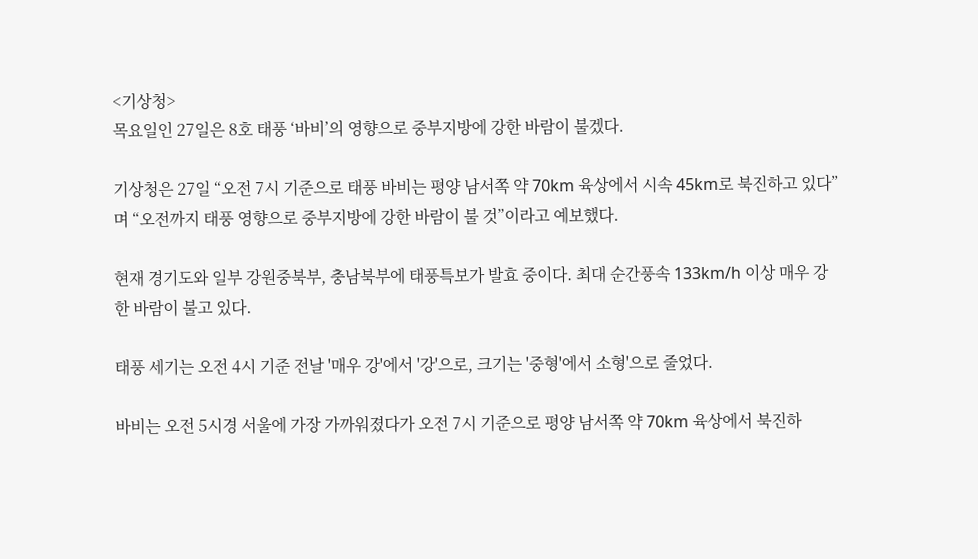<기상청>
목요일인 27일은 8호 태풍 ‘바비’의 영향으로 중부지방에 강한 바람이 불겠다.

기상청은 27일 “오전 7시 기준으로 태풍 바비는 평양 남서쪽 약 70km 육상에서 시속 45km로 북진하고 있다”며 “오전까지 태풍 영향으로 중부지방에 강한 바람이 불 것”이라고 예보했다.

현재 경기도와 일부 강원중북부, 충남북부에 태풍특보가 발효 중이다. 최대 순간풍속 133km/h 이상 매우 강한 바람이 불고 있다.

태풍 세기는 오전 4시 기준 전날 '매우 강'에서 '강'으로, 크기는 '중형'에서 소형'으로 줄었다.

바비는 오전 5시경 서울에 가장 가까워졌다가 오전 7시 기준으로 평양 남서쪽 약 70km 육상에서 북진하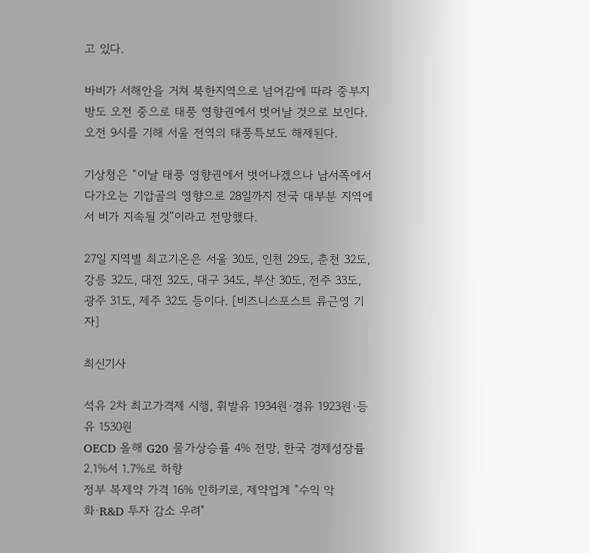고 있다.

바비가 서해안을 거쳐 북한지역으로 넘어감에 따라 중부지방도 오전 중으로 태풍 영향권에서 벗어날 것으로 보인다. 오전 9시를 기해 서울 전역의 태풍특보도 해제된다.

기상청은 “이날 태풍 영향권에서 벗어나겠으나 남서쪽에서 다가오는 기압골의 영향으로 28일까지 전국 대부분 지역에서 비가 지속될 것”이라고 전망했다.

27일 지역별 최고기온은 서울 30도, 인천 29도, 춘천 32도, 강릉 32도, 대전 32도, 대구 34도, 부산 30도, 전주 33도, 광주 31도, 제주 32도 등이다. [비즈니스포스트 류근영 기자]

최신기사

석유 2차 최고가격제 시행, 휘발유 1934원·경유 1923원·등유 1530원
OECD 올해 G20 물가상승률 4% 전망, 한국 경제성장률 2.1%서 1.7%로 하향
정부 복제약 가격 16% 인하키로, 제약업계 "수익 악화·R&D 투자 감소 우려"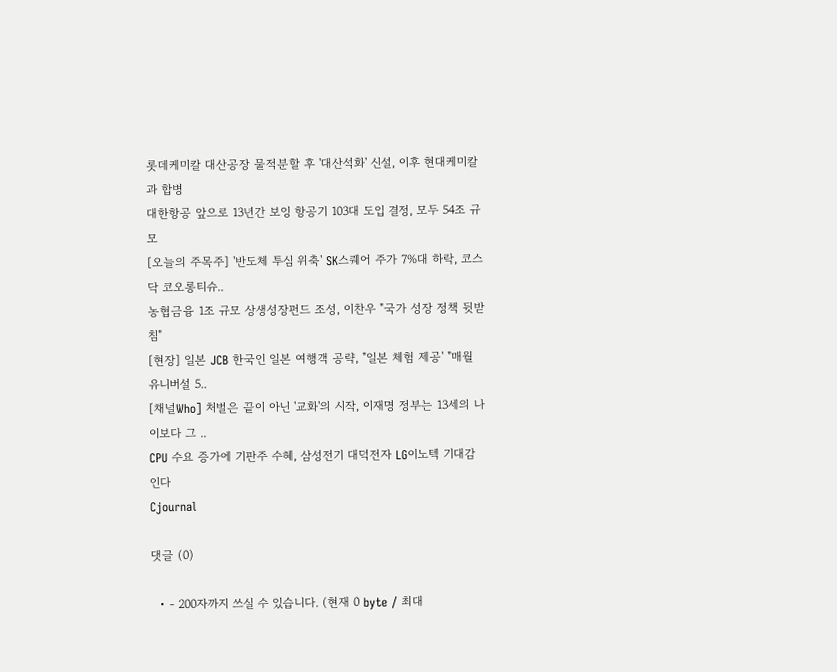롯데케미칼 대산공장 물적분할 후 '대산석화' 신설, 이후 현대케미칼과 합병
대한항공 앞으로 13년간 보잉 항공기 103대 도입 결정, 모두 54조 규모
[오늘의 주목주] '반도체 투심 위축' SK스퀘어 주가 7%대 하락, 코스닥 코오롱티슈..
농협금융 1조 규모 상생성장펀드 조성, 이찬우 "국가 성장 정책 뒷받침"
[현장] 일본 JCB 한국인 일본 여행객 공략, "일본 체험 제공' "매월 유니버설 5..
[채널Who] 처벌은 끝이 아닌 '교화'의 시작, 이재명 정부는 13세의 나이보다 그 ..
CPU 수요 증가에 기판주 수혜, 삼성전기 대덕전자 LG이노텍 기대감 인다
Cjournal

댓글 (0)

  • - 200자까지 쓰실 수 있습니다. (현재 0 byte / 최대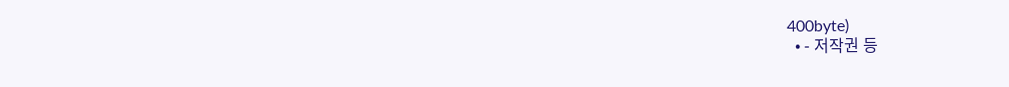400byte)
  • - 저작권 등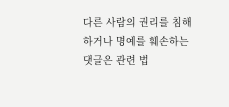다른 사람의 권리를 침해하거나 명예를 훼손하는 댓글은 관련 법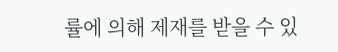률에 의해 제재를 받을 수 있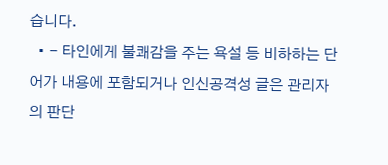습니다.
  • - 타인에게 불쾌감을 주는 욕설 등 비하하는 단어가 내용에 포함되거나 인신공격성 글은 관리자의 판단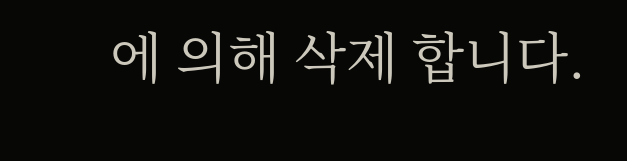에 의해 삭제 합니다.